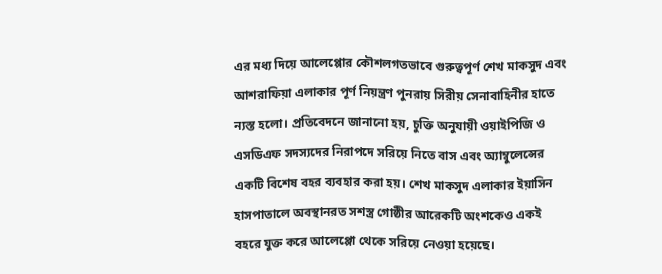এর মধ্য দিয়ে আলেপ্পোর কৌশলগতভাবে গুরুত্বপূর্ণ শেখ মাকসুদ এবং আশরাফিয়া এলাকার পূর্ণ নিয়ন্ত্রণ পুনরায় সিরীয় সেনাবাহিনীর হাতে ন্যস্ত হলো। প্রতিবেদনে জানানো হয়, চুক্তি অনুযায়ী ওয়াইপিজি ও এসডিএফ সদস্যদের নিরাপদে সরিয়ে নিতে বাস এবং অ্যাম্বুলেন্সের একটি বিশেষ বহর ব্যবহার করা হয়। শেখ মাকসুদ এলাকার ইয়াসিন হাসপাতালে অবস্থানরত সশস্ত্র গোষ্ঠীর আরেকটি অংশকেও একই বহরে যুক্ত করে আলেপ্পো থেকে সরিয়ে নেওয়া হয়েছে।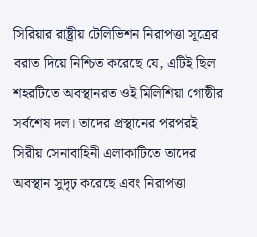সিরিয়ার রাষ্ট্রীয় টেলিভিশন নিরাপত্তা সূত্রের বরাত দিয়ে নিশ্চিত করেছে যে, এটিই ছিল শহরটিতে অবস্থানরত ওই মিলিশিয়া গোষ্ঠীর সর্বশেষ দল। তাদের প্রস্থানের পরপরই সিরীয় সেনাবাহিনী এলাকাটিতে তাদের অবস্থান সুদৃঢ় করেছে এবং নিরাপত্তা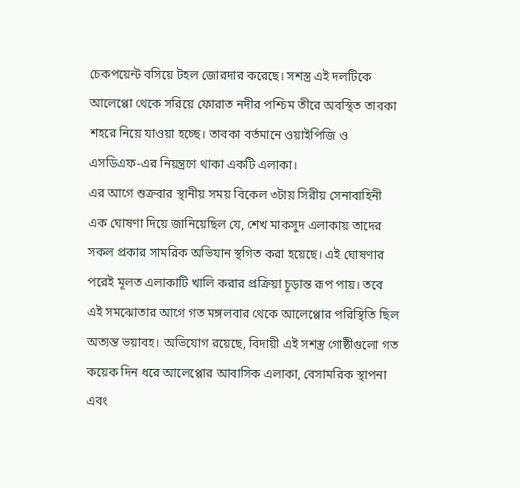চেকপয়েন্ট বসিয়ে টহল জোরদার করেছে। সশস্ত্র এই দলটিকে আলেপ্পো থেকে সরিয়ে ফোরাত নদীর পশ্চিম তীরে অবস্থিত তাবকা শহরে নিয়ে যাওয়া হচ্ছে। তাবকা বর্তমানে ওয়াইপিজি ও এসডিএফ-এর নিয়ন্ত্রণে থাকা একটি এলাকা।
এর আগে শুক্রবার স্থানীয় সময় বিকেল ৩টায় সিরীয় সেনাবাহিনী এক ঘোষণা দিয়ে জানিয়েছিল যে, শেখ মাকসুদ এলাকায় তাদের সকল প্রকার সামরিক অভিযান স্থগিত করা হয়েছে। এই ঘোষণার পরেই মূলত এলাকাটি খালি করার প্রক্রিয়া চূড়ান্ত রূপ পায়। তবে এই সমঝোতার আগে গত মঙ্গলবার থেকে আলেপ্পোর পরিস্থিতি ছিল অত্যন্ত ভয়াবহ। অভিযোগ রয়েছে, বিদায়ী এই সশস্ত্র গোষ্ঠীগুলো গত কয়েক দিন ধরে আলেপ্পোর আবাসিক এলাকা, বেসামরিক স্থাপনা এবং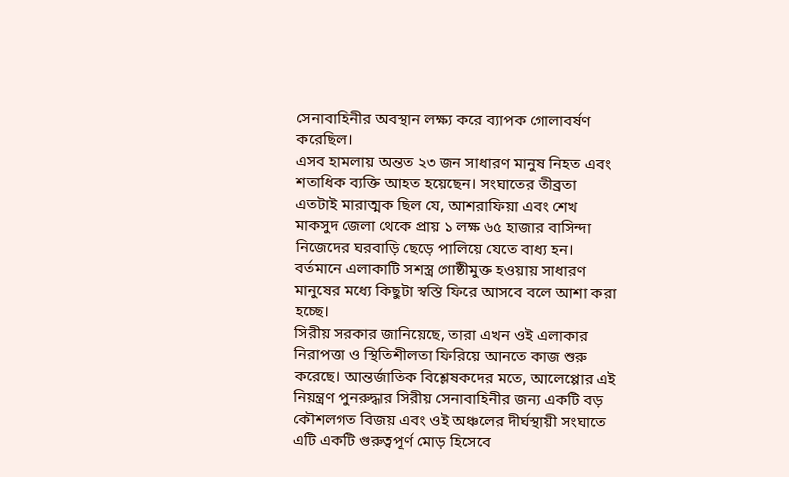সেনাবাহিনীর অবস্থান লক্ষ্য করে ব্যাপক গোলাবর্ষণ করেছিল।
এসব হামলায় অন্তত ২৩ জন সাধারণ মানুষ নিহত এবং শতাধিক ব্যক্তি আহত হয়েছেন। সংঘাতের তীব্রতা এতটাই মারাত্মক ছিল যে, আশরাফিয়া এবং শেখ মাকসুদ জেলা থেকে প্রায় ১ লক্ষ ৬৫ হাজার বাসিন্দা নিজেদের ঘরবাড়ি ছেড়ে পালিয়ে যেতে বাধ্য হন। বর্তমানে এলাকাটি সশস্ত্র গোষ্ঠীমুক্ত হওয়ায় সাধারণ মানুষের মধ্যে কিছুটা স্বস্তি ফিরে আসবে বলে আশা করা হচ্ছে।
সিরীয় সরকার জানিয়েছে, তারা এখন ওই এলাকার নিরাপত্তা ও স্থিতিশীলতা ফিরিয়ে আনতে কাজ শুরু করেছে। আন্তর্জাতিক বিশ্লেষকদের মতে, আলেপ্পোর এই নিয়ন্ত্রণ পুনরুদ্ধার সিরীয় সেনাবাহিনীর জন্য একটি বড় কৌশলগত বিজয় এবং ওই অঞ্চলের দীর্ঘস্থায়ী সংঘাতে এটি একটি গুরুত্বপূর্ণ মোড় হিসেবে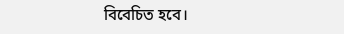বিবেচিত হবে।